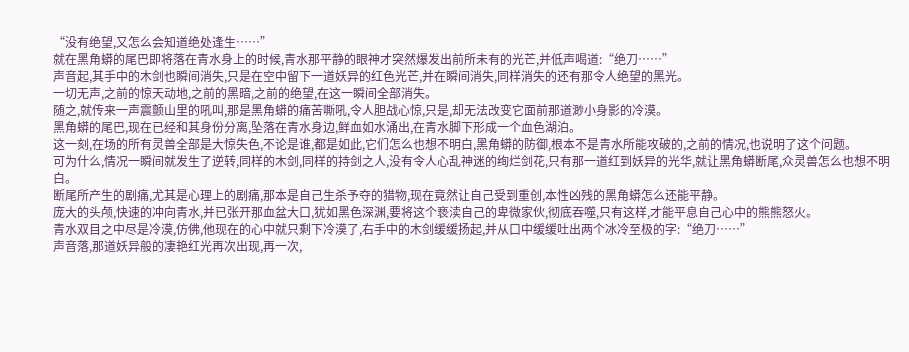“没有绝望,又怎么会知道绝处逢生……”
就在黑角蟒的尾巴即将落在青水身上的时候,青水那平静的眼神才突然爆发出前所未有的光芒,并低声喝道:“绝刀……”
声音起,其手中的木剑也瞬间消失,只是在空中留下一道妖异的红色光芒,并在瞬间消失,同样消失的还有那令人绝望的黑光。
一切无声,之前的惊天动地,之前的黑暗,之前的绝望,在这一瞬间全部消失。
随之,就传来一声震颤山里的吼叫,那是黑角蟒的痛苦嘶吼,令人胆战心惊,只是,却无法改变它面前那道渺小身影的冷漠。
黑角蟒的尾巴,现在已经和其身份分离,坠落在青水身边,鲜血如水涌出,在青水脚下形成一个血色湖泊。
这一刻,在场的所有灵兽全部是大惊失色,不论是谁,都是如此,它们怎么也想不明白,黑角蟒的防御,根本不是青水所能攻破的,之前的情况,也说明了这个问题。
可为什么,情况一瞬间就发生了逆转,同样的木剑,同样的持剑之人,没有令人心乱神迷的绚烂剑花,只有那一道红到妖异的光华,就让黑角蟒断尾,众灵兽怎么也想不明白。
断尾所产生的剧痛,尤其是心理上的剧痛,那本是自己生杀予夺的猎物,现在竟然让自己受到重创,本性凶残的黑角蟒怎么还能平静。
庞大的头颅,快速的冲向青水,并已张开那血盆大口,犹如黑色深渊,要将这个亵渎自己的卑微家伙,彻底吞噬,只有这样,才能平息自己心中的熊熊怒火。
青水双目之中尽是冷漠,仿佛,他现在的心中就只剩下冷漠了,右手中的木剑缓缓扬起,并从口中缓缓吐出两个冰冷至极的字:“绝刀……”
声音落,那道妖异般的凄艳红光再次出现,再一次,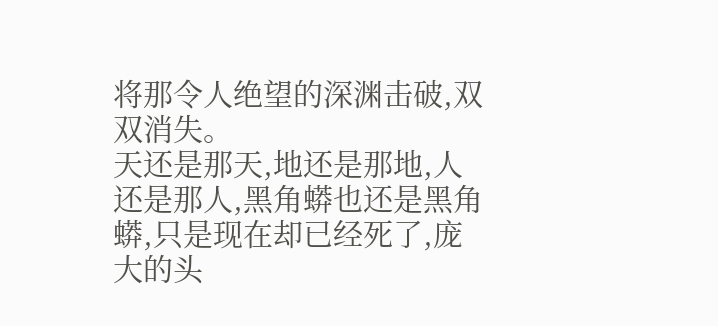将那令人绝望的深渊击破,双双消失。
天还是那天,地还是那地,人还是那人,黑角蟒也还是黑角蟒,只是现在却已经死了,庞大的头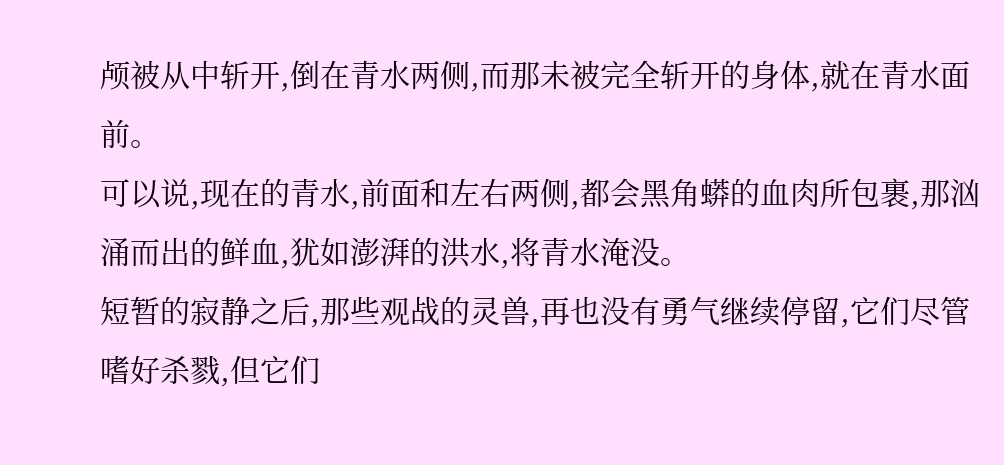颅被从中斩开,倒在青水两侧,而那未被完全斩开的身体,就在青水面前。
可以说,现在的青水,前面和左右两侧,都会黑角蟒的血肉所包裹,那汹涌而出的鲜血,犹如澎湃的洪水,将青水淹没。
短暂的寂静之后,那些观战的灵兽,再也没有勇气继续停留,它们尽管嗜好杀戮,但它们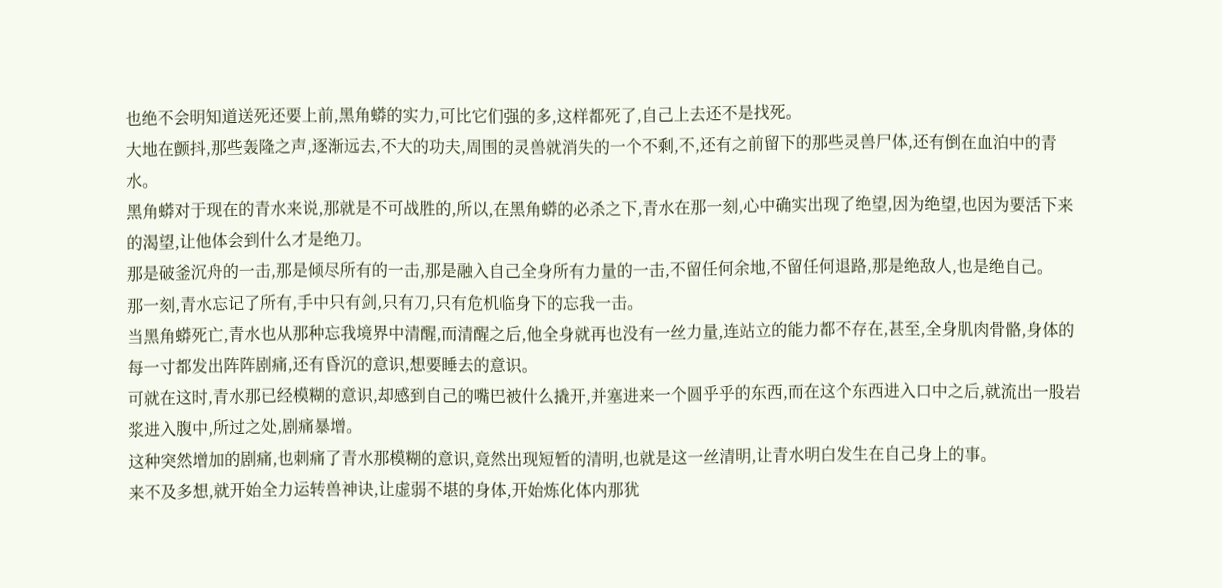也绝不会明知道送死还要上前,黑角蟒的实力,可比它们强的多,这样都死了,自己上去还不是找死。
大地在颤抖,那些轰隆之声,逐渐远去,不大的功夫,周围的灵兽就消失的一个不剩,不,还有之前留下的那些灵兽尸体,还有倒在血泊中的青水。
黑角蟒对于现在的青水来说,那就是不可战胜的,所以,在黑角蟒的必杀之下,青水在那一刻,心中确实出现了绝望,因为绝望,也因为要活下来的渴望,让他体会到什么才是绝刀。
那是破釜沉舟的一击,那是倾尽所有的一击,那是融入自己全身所有力量的一击,不留任何余地,不留任何退路,那是绝敌人,也是绝自己。
那一刻,青水忘记了所有,手中只有剑,只有刀,只有危机临身下的忘我一击。
当黑角蟒死亡,青水也从那种忘我境界中清醒,而清醒之后,他全身就再也没有一丝力量,连站立的能力都不存在,甚至,全身肌肉骨骼,身体的每一寸都发出阵阵剧痛,还有昏沉的意识,想要睡去的意识。
可就在这时,青水那已经模糊的意识,却感到自己的嘴巴被什么撬开,并塞进来一个圆乎乎的东西,而在这个东西进入口中之后,就流出一股岩浆进入腹中,所过之处,剧痛暴增。
这种突然增加的剧痛,也刺痛了青水那模糊的意识,竟然出现短暂的清明,也就是这一丝清明,让青水明白发生在自己身上的事。
来不及多想,就开始全力运转兽神诀,让虚弱不堪的身体,开始炼化体内那犹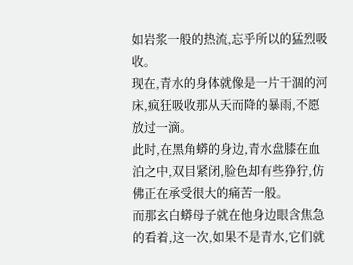如岩浆一般的热流,忘乎所以的猛烈吸收。
现在,青水的身体就像是一片干涸的河床,疯狂吸收那从天而降的暴雨,不愿放过一滴。
此时,在黑角蟒的身边,青水盘膝在血泊之中,双目紧闭,脸色却有些狰狞,仿佛正在承受很大的痛苦一般。
而那玄白蟒母子就在他身边眼含焦急的看着,这一次,如果不是青水,它们就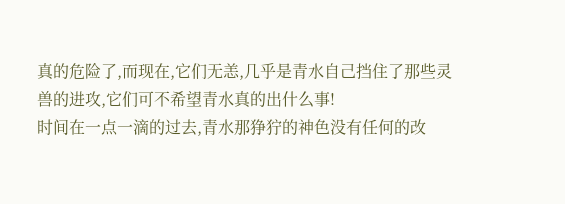真的危险了,而现在,它们无恙,几乎是青水自己挡住了那些灵兽的进攻,它们可不希望青水真的出什么事!
时间在一点一滴的过去,青水那狰狞的神色没有任何的改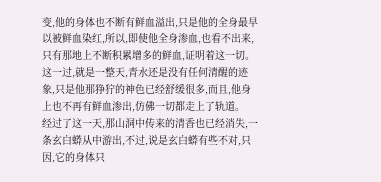变,他的身体也不断有鲜血溢出,只是他的全身最早以被鲜血染红,所以,即使他全身渗血,也看不出来,只有那地上不断积累增多的鲜血,证明着这一切。
这一过,就是一整天,青水还是没有任何清醒的迹象,只是他那狰狞的神色已经舒缓很多,而且,他身上也不再有鲜血渗出,仿佛一切都走上了轨道。
经过了这一天,那山洞中传来的清香也已经消失,一条玄白蟒从中游出,不过,说是玄白蟒有些不对,只因,它的身体只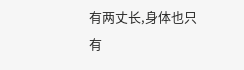有两丈长,身体也只有